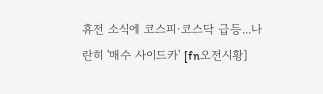휴전 소식에 코스피·코스닥 급등...나란히 '매수 사이드카' [fn오전시황]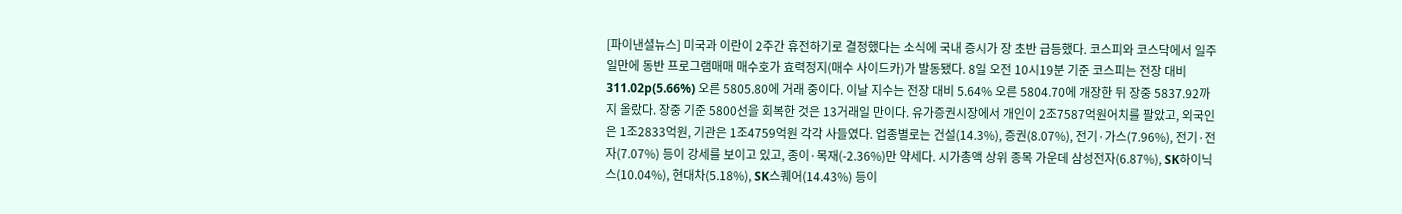[파이낸셜뉴스] 미국과 이란이 2주간 휴전하기로 결정했다는 소식에 국내 증시가 장 초반 급등했다. 코스피와 코스닥에서 일주일만에 동반 프로그램매매 매수호가 효력정지(매수 사이드카)가 발동됐다. 8일 오전 10시19분 기준 코스피는 전장 대비 311.02p(5.66%) 오른 5805.80에 거래 중이다. 이날 지수는 전장 대비 5.64% 오른 5804.70에 개장한 뒤 장중 5837.92까지 올랐다. 장중 기준 5800선을 회복한 것은 13거래일 만이다. 유가증권시장에서 개인이 2조7587억원어치를 팔았고, 외국인은 1조2833억원, 기관은 1조4759억원 각각 사들였다. 업종별로는 건설(14.3%), 증권(8.07%), 전기·가스(7.96%), 전기·전자(7.07%) 등이 강세를 보이고 있고, 종이·목재(-2.36%)만 약세다. 시가총액 상위 종목 가운데 삼성전자(6.87%), SK하이닉스(10.04%), 현대차(5.18%), SK스퀘어(14.43%) 등이